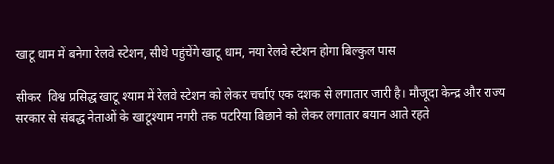खाटू धाम में बनेगा रेलवे स्टेशन, सीधे पहुंचेंगे खाटू धाम, नया रेलवे स्टेशन होगा बिल्कुल पास

सीकर  विश्व प्रसिद्ध खाटू श्याम में रेलवे स्टेशन को लेकर चर्चाएं एक दशक से लगातार जारी है। मौजूदा केन्द्र और राज्य सरकार से संबद्ध नेताओं के खाटूश्याम नगरी तक पटरिया बिछाने को लेकर लगातार बयान आते रहते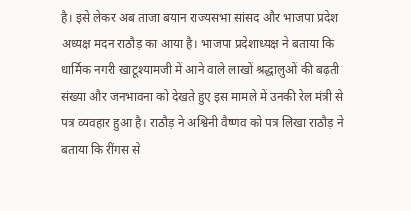है। इसे लेकर अब ताजा बयान राज्यसभा सांसद और भाजपा प्रदेश अध्यक्ष मदन राठौड़ का आया है। भाजपा प्रदेशाध्यक्ष ने बताया कि धार्मिक नगरी खाटूश्यामजी में आने वाले लाखों श्रद्धालुओं की बढ़ती संख्या और जनभावना को देखते हुए इस मामले में उनकी रेल मंत्री से पत्र व्यवहार हुआ है। राठौड़ ने अश्विनी वैष्णव को पत्र लिखा राठौड़ ने बताया कि रींगस से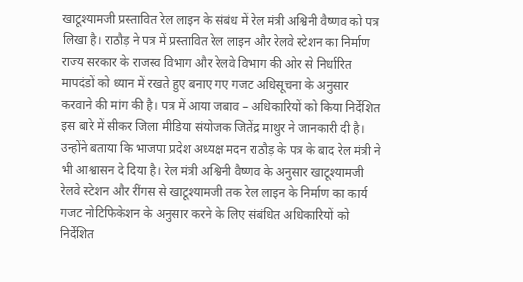खाटूश्यामजी प्रस्तावित रेल लाइन के संबंध में रेल मंत्री अश्विनी वैष्णव को पत्र लिखा है। राठौड़ ने पत्र में प्रस्तावित रेल लाइन और रेलवे स्टेशन का निर्माण राज्य सरकार के राजस्व विभाग और रेलवे विभाग की ओर से निर्धारित मापदंडों को ध्यान में रखते हुए बनाए गए गजट अधिसूचना के अनुसार करवाने की मांग की है। पत्र में आया जबाव – अधिकारियों को किया निर्देशित इस बारे में सीकर जिला मीडिया संयोजक जितेंद्र माथुर ने जानकारी दी है। उन्होंने बताया कि भाजपा प्रदेश अध्यक्ष मदन राठौड़ के पत्र के बाद रेल मंत्री ने भी आश्वासन दे दिया है। रेल मंत्री अश्विनी वैष्णव के अनुसार खाटूश्यामजी रेलवे स्टेशन और रींगस से खाटूश्यामजी तक रेल लाइन के निर्माण का कार्य गजट नोटिफिकेशन के अनुसार करने के लिए संबंधित अधिकारियों को निर्देशित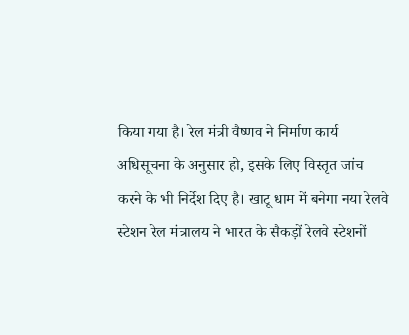किया गया है। रेल मंत्री वैष्णव ने निर्माण कार्य अधिसूचना के अनुसार हो, इसके लिए विस्तृत जांच करने के भी निर्देश दिए है। खाटू धाम में बनेगा नया रेलवे स्टेशन रेल मंत्रालय ने भारत के सैकड़ों रेलवे स्टेशनों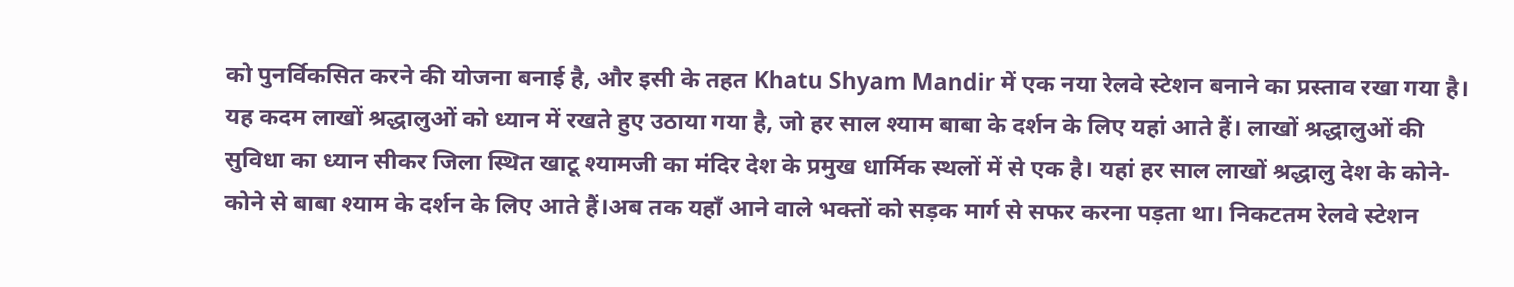को पुनर्विकसित करने की योजना बनाई है, और इसी के तहत Khatu Shyam Mandir में एक नया रेलवे स्टेशन बनाने का प्रस्ताव रखा गया है। यह कदम लाखों श्रद्धालुओं को ध्यान में रखते हुए उठाया गया है, जो हर साल श्याम बाबा के दर्शन के लिए यहां आते हैं। लाखों श्रद्धालुओं की सुविधा का ध्यान सीकर जिला स्थित खाटू श्यामजी का मंदिर देश के प्रमुख धार्मिक स्थलों में से एक है। यहां हर साल लाखों श्रद्धालु देश के कोने-कोने से बाबा श्याम के दर्शन के लिए आते हैं।अब तक यहाँ आने वाले भक्तों को सड़क मार्ग से सफर करना पड़ता था। निकटतम रेलवे स्टेशन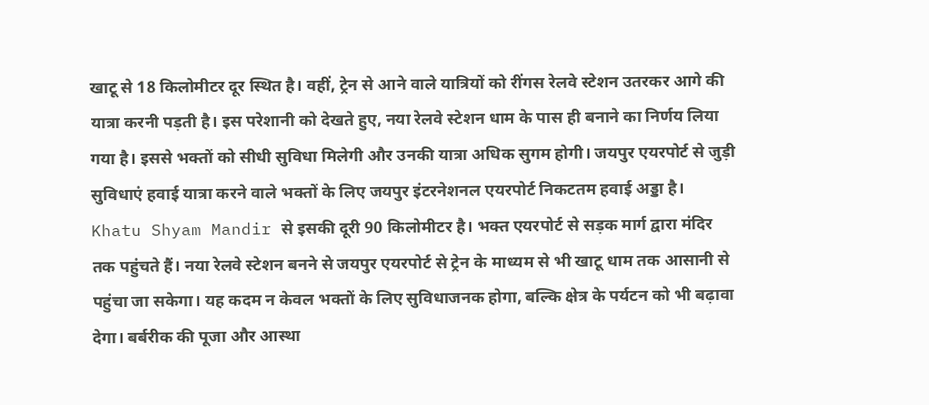खाटू से 18 किलोमीटर दूर स्थित है। वहीं, ट्रेन से आने वाले यात्रियों को रींगस रेलवे स्टेशन उतरकर आगे की यात्रा करनी पड़ती है। इस परेशानी को देखते हुए, नया रेलवे स्टेशन धाम के पास ही बनाने का निर्णय लिया गया है। इससे भक्तों को सीधी सुविधा मिलेगी और उनकी यात्रा अधिक सुगम होगी। जयपुर एयरपोर्ट से जुड़ी सुविधाएं हवाई यात्रा करने वाले भक्तों के लिए जयपुर इंटरनेशनल एयरपोर्ट निकटतम हवाई अड्डा है। Khatu Shyam Mandir से इसकी दूरी 90 किलोमीटर है। भक्त एयरपोर्ट से सड़क मार्ग द्वारा मंदिर तक पहुंचते हैं। नया रेलवे स्टेशन बनने से जयपुर एयरपोर्ट से ट्रेन के माध्यम से भी खाटू धाम तक आसानी से पहुंचा जा सकेगा। यह कदम न केवल भक्तों के लिए सुविधाजनक होगा, बल्कि क्षेत्र के पर्यटन को भी बढ़ावा देगा। बर्बरीक की पूजा और आस्था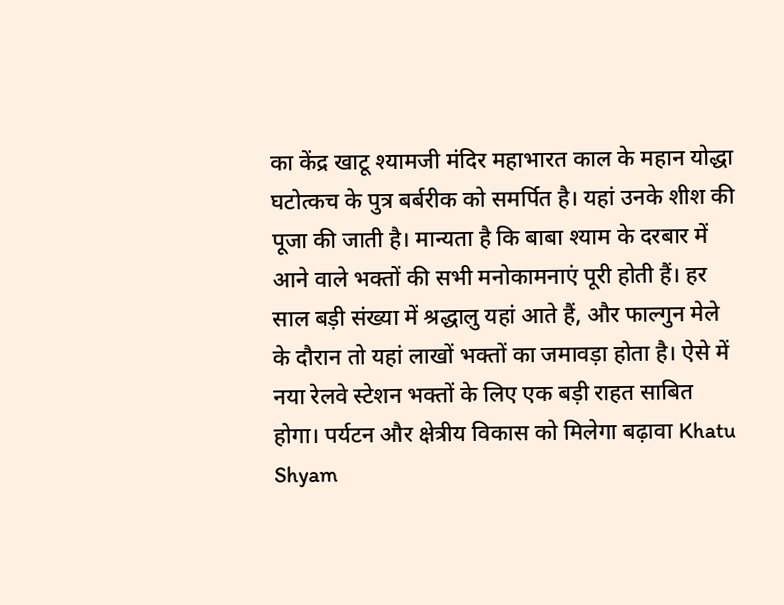का केंद्र खाटू श्यामजी मंदिर महाभारत काल के महान योद्धा घटोत्कच के पुत्र बर्बरीक को समर्पित है। यहां उनके शीश की पूजा की जाती है। मान्यता है कि बाबा श्याम के दरबार में आने वाले भक्तों की सभी मनोकामनाएं पूरी होती हैं। हर साल बड़ी संख्या में श्रद्धालु यहां आते हैं, और फाल्गुन मेले के दौरान तो यहां लाखों भक्तों का जमावड़ा होता है। ऐसे में नया रेलवे स्टेशन भक्तों के लिए एक बड़ी राहत साबित होगा। पर्यटन और क्षेत्रीय विकास को मिलेगा बढ़ावा Khatu Shyam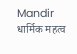Mandir धार्मिक महत्व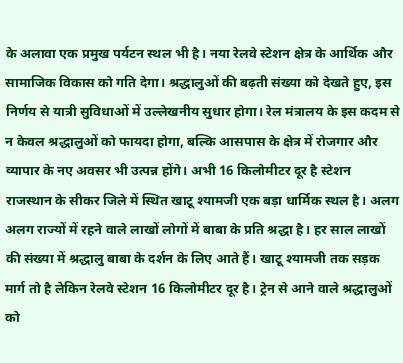के अलावा एक प्रमुख पर्यटन स्थल भी है। नया रेलवे स्टेशन क्षेत्र के आर्थिक और सामाजिक विकास को गति देगा। श्रद्धालुओं की बढ़ती संख्या को देखते हुए, इस निर्णय से यात्री सुविधाओं में उल्लेखनीय सुधार होगा। रेल मंत्रालय के इस कदम से न केवल श्रद्धालुओं को फायदा होगा, बल्कि आसपास के क्षेत्र में रोजगार और व्यापार के नए अवसर भी उत्पन्न होंगे। अभी 16 किलोमीटर दूर है स्टेशन राजस्थान के सीकर जिले में स्थित खाटू श्यामजी एक बड़ा धार्मिक स्थल है। अलग अलग राज्यों में रहने वाले लाखों लोगों में बाबा के प्रति श्रद्धा है। हर साल लाखों की संख्या में श्रद्धालु बाबा के दर्शन के लिए आते हैं। खाटू श्यामजी तक सड़क मार्ग तो है लेकिन रेलवे स्टेशन 16 किलोमीटर दूर है। ट्रेन से आने वाले श्रद्धालुओं को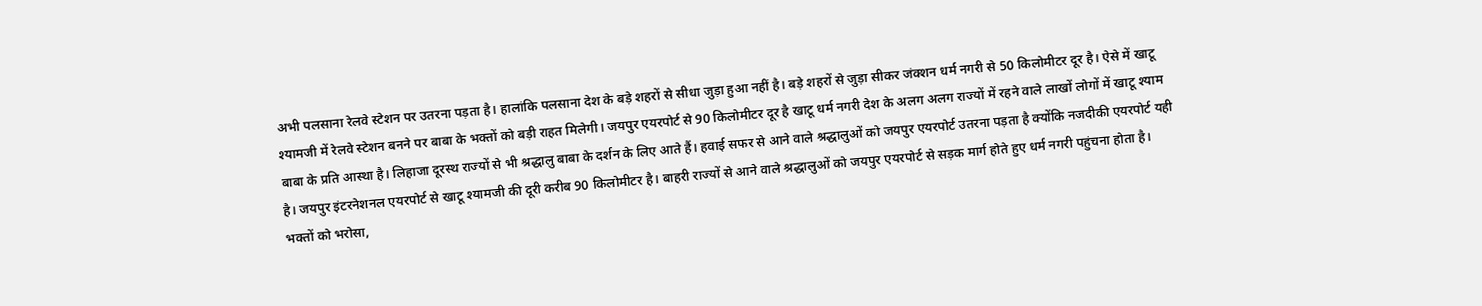अभी पलसाना रेलवे स्टेशन पर उतरना पड़ता है। हालांकि पलसाना देश के बड़े शहरों से सीधा जुड़ा हुआ नहीं है। बड़े शहरों से जुड़ा सीकर जंक्शन धर्म नगरी से 50 किलोमीटर दूर है। ऐसे में खाटू श्यामजी में रेलवे स्टेशन बनने पर बाबा के भक्तों को बड़ी राहत मिलेगी। जयपुर एयरपोर्ट से 90 किलोमीटर दूर है खाटू धर्म नगरी देश के अलग अलग राज्यों में रहने वाले लाखों लोगों में खाटू श्याम बाबा के प्रति आस्था है। लिहाजा दूरस्थ राज्यों से भी श्रद्धालु बाबा के दर्शन के लिए आते हैं। हवाई सफर से आने वाले श्रद्धालुओं को जयपुर एयरपोर्ट उतरना पड़ता है क्योंकि नजदीकी एयरपोर्ट यही है। जयपुर इंटरनेशनल एयरपोर्ट से खाटू श्यामजी की दूरी करीब 90 किलोमीटर है। बाहरी राज्यों से आने वाले श्रद्धालुओं को जयपुर एयरपोर्ट से सड़क मार्ग होते हुए धर्म नगरी पहुंचना होता है। भक्तों को भरोसा,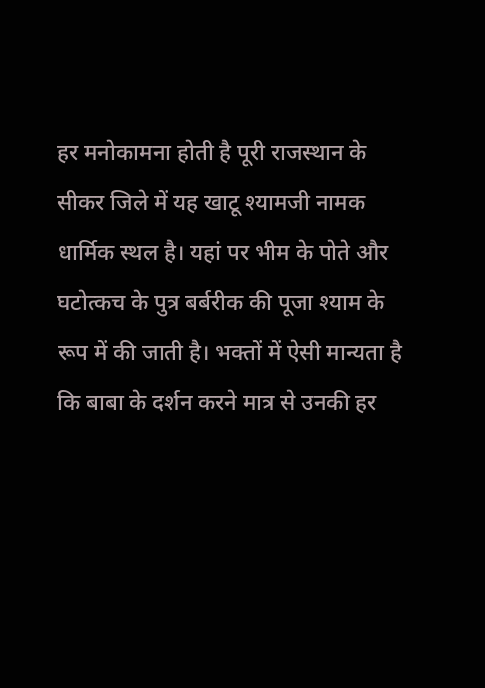हर मनोकामना होती है पूरी राजस्थान के सीकर जिले में यह खाटू श्यामजी नामक धार्मिक स्थल है। यहां पर भीम के पोते और घटोत्कच के पुत्र बर्बरीक की पूजा श्याम के रूप में की जाती है। भक्तों में ऐसी मान्यता है कि बाबा के दर्शन करने मात्र से उनकी हर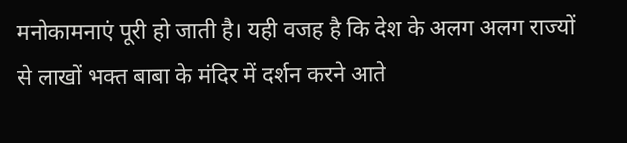मनोकामनाएं पूरी हो जाती है। यही वजह है कि देश के अलग अलग राज्यों से लाखों भक्त बाबा के मंदिर में दर्शन करने आते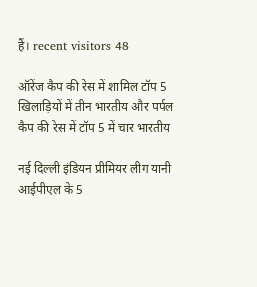हैं। recent visitors 48

ऑरेंज कैप की रेस में शामिल टॉप 5 खिलाड़ियों में तीन भारतीय और पर्पल कैप की रेस में टॉप 5 में चार भारतीय

नई दिल्ली इंडियन प्रीमियर लीग यानी आईपीएल के 5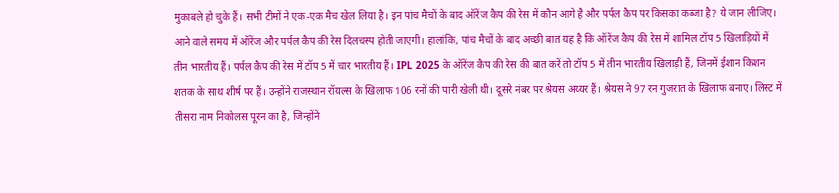मुकाबले हो चुके हैं। सभी टीमों ने एक-एक मैच खेल लिया है। इन पांच मैचों के बाद ऑरेंज कैप की रेस में कौन आगे है और पर्पल कैप पर किसका कब्जा है? ये जान लीजिए। आने वाले समय में ऑरेंज और पर्पल कैप की रेस दिलचस्प होती जाएगी। हालांकि, पांच मैचों के बाद अच्छी बात यह है कि ऑरेंज कैप की रेस में शामिल टॉप 5 खिलाड़ियों में तीन भारतीय हैं। पर्पल कैप की रेस में टॉप 5 में चार भारतीय हैं। IPL 2025 के ऑरेंज कैप की रेस की बात करें तो टॉप 5 में तीन भारतीय खिलाड़ी हैं, जिनमें ईशान किशन शतक के साथ शीर्ष पर हैं। उन्होंने राजस्थान रॉयल्स के खिलाफ 106 रनों की पारी खेली थी। दूसरे नंबर पर श्रेयस अय्यर हैं। श्रेयस ने 97 रन गुजरात के खिलाफ बनाए। लिस्ट में तीसरा नाम निकोलस पूरन का है, जिन्होंने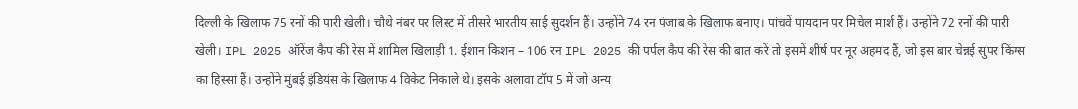दिल्ली के खिलाफ 75 रनों की पारी खेली। चौथे नंबर पर लिस्ट में तीसरे भारतीय साई सुदर्शन हैं। उन्होंने 74 रन पंजाब के खिलाफ बनाए। पांचवें पायदान पर मिचेल मार्श हैं। उन्होंने 72 रनों की पारी खेली। IPL 2025 ऑरेंज कैप की रेस में शामिल खिलाड़ी 1. ईशान किशन – 106 रन IPL 2025 की पर्पल कैप की रेस की बात करें तो इसमें शीर्ष पर नूर अहमद हैं, जो इस बार चेन्नई सुपर किंग्स का हिस्सा हैं। उन्होंने मुंबई इंडियंस के खिलाफ 4 विकेट निकाले थे। इसके अलावा टॉप 5 में जो अन्य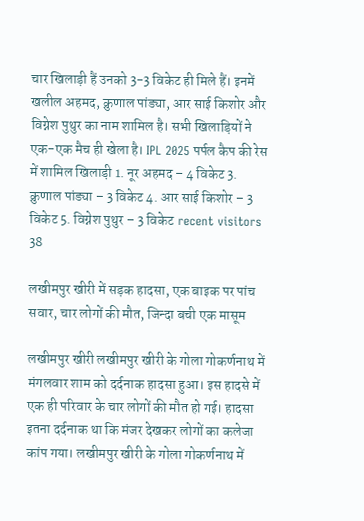चार खिलाड़ी हैं उनको 3-3 विकेट ही मिले हैं। इनमें खलील अहमद, क्रुणाल पांड्या, आर साई किशोर और विग्नेश पुथुर का नाम शामिल है। सभी खिलाड़ियों ने एक-एक मैच ही खेला है। IPL 2025 पर्पल कैप की रेस में शामिल खिलाड़ी 1. नूर अहमद – 4 विकेट 3. क्रुणाल पांड्या – 3 विकेट 4. आर साई किशोर – 3 विकेट 5. विग्नेश पुथुर – 3 विकेट recent visitors 38

लखीमपुर खीरी में सड़क हादसा, एक बाइक पर पांच सवार, चार लोगों की मौत, जिन्दा बची एक मासूम

लखीमपुर खीरी लखीमपुर खीरी के गोला गोकर्णनाथ में मंगलवार शाम को दर्दनाक हादसा हुआ। इस हादसे में एक ही परिवार के चार लोगों की मौत हो गई। हादसा इतना दर्दनाक था कि मंजर देखकर लोगों का कलेजा कांप गया। लखीमपुर खीरी के गोला गोकर्णनाथ में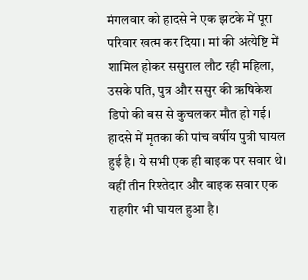मंगलवार को हादसे ने एक झटके में पूरा परिवार खत्म कर दिया। मां की अंत्येष्टि में शामिल होकर ससुराल लौट रही महिला, उसके पति, पुत्र और ससुर की ऋषिकेश डिपो की बस से कुचलकर मौत हो गई। हादसे में मृतका की पांच वर्षीय पुत्री घायल हुई है। ये सभी एक ही बाइक पर सवार थे। वहीं तीन रिश्तेदार और बाइक सवार एक राहगीर भी घायल हुआ है।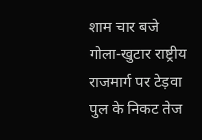शाम चार बजे गोला-खुटार राष्ट्रीय राजमार्ग पर टेड़वा पुल के निकट तेज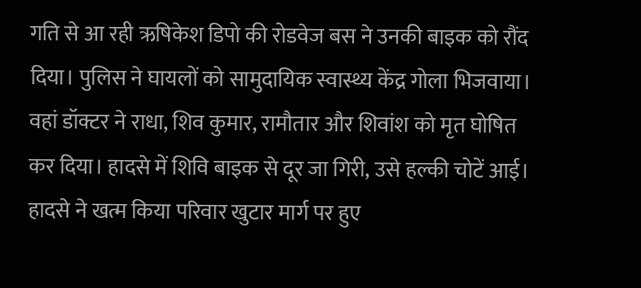गति से आ रही ऋषिकेश डिपो की रोडवेज बस ने उनकी बाइक को रौंद दिया। पुलिस ने घायलों को सामुदायिक स्वास्थ्य केंद्र गोला भिजवाया। वहां डॉक्टर ने राधा, शिव कुमार, रामौतार और शिवांश को मृत घोषित कर दिया। हादसे में शिवि बाइक से दूर जा गिरी, उसे हल्की चोटें आई। हादसे ने खत्म किया परिवार खुटार मार्ग पर हुए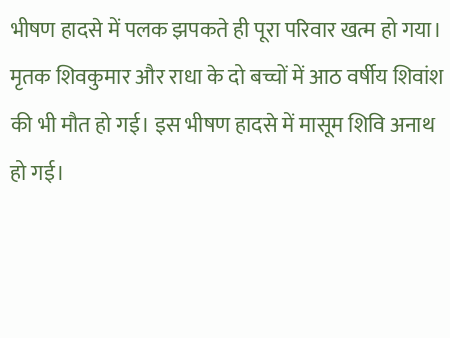भीषण हादसे में पलक झपकते ही पूरा परिवार खत्म हो गया। मृतक शिवकुमार और राधा के दो बच्चों में आठ वर्षीय शिवांश की भी मौत हो गई। इस भीषण हादसे में मासूम शिवि अनाथ हो गई।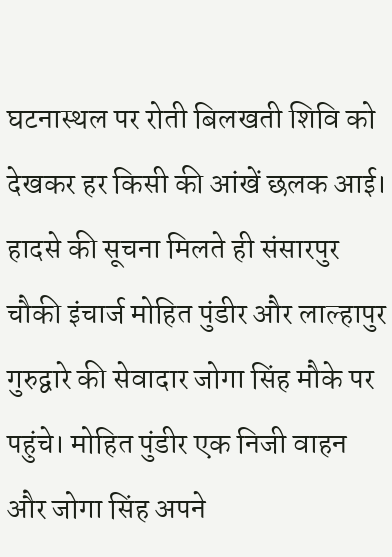घटनास्थल पर रोती बिलखती शिवि को देखकर हर किसी की आंखें छलक आई। हादसे की सूचना मिलते ही संसारपुर चौकी इंचार्ज मोहित पुंडीर और लाल्हापुर गुरुद्वारे की सेवादार जोगा सिंह मौके पर पहुंचे। मोहित पुंडीर एक निजी वाहन और जोगा सिंह अपने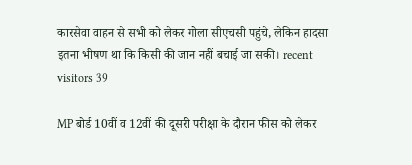कारसेवा वाहन से सभी को लेकर गोला सीएचसी पहुंचे, लेकिन हादसा इतना भीषण था कि किसी की जान नहीं बचाई जा सकी। recent visitors 39

MP बोर्ड 10वीं व 12वीं की दूसरी परीक्षा के दौरान फीस को लेकर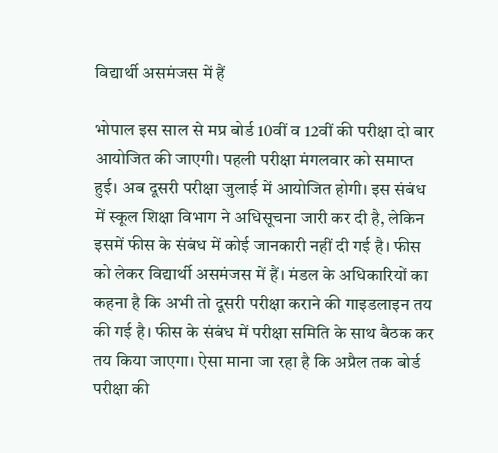विद्यार्थी असमंजस में हैं

भोपाल इस साल से मप्र बोर्ड 10वीं व 12वीं की परीक्षा दो बार आयोजित की जाएगी। पहली परीक्षा मंगलवार को समाप्त हुई। अब दूसरी परीक्षा जुलाई में आयोजित होगी। इस संबंध में स्कूल शिक्षा विभाग ने अधिसूचना जारी कर दी है, लेकिन इसमें फीस के संबंध में कोई जानकारी नहीं दी गई है। फीस को लेकर विद्यार्थी असमंजस में हैं। मंडल के अधिकारियों का कहना है कि अभी तो दूसरी परीक्षा कराने की गाइडलाइन तय की गई है। फीस के संबंध में परीक्षा समिति के साथ बैठक कर तय किया जाएगा। ऐसा माना जा रहा है कि अप्रैल तक बोर्ड परीक्षा की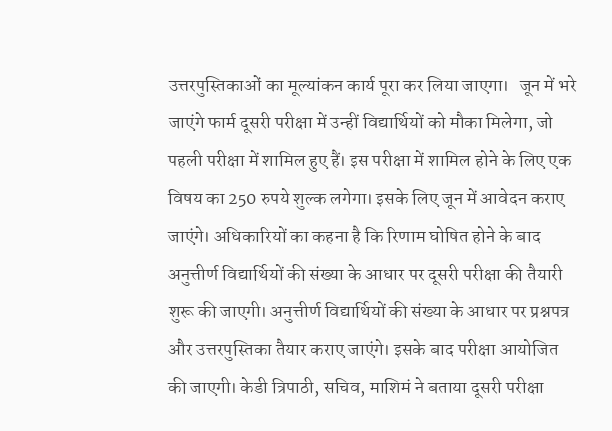उत्तरपुस्तिकाओं का मूल्यांकन कार्य पूरा कर लिया जाएगा।   जून में भरे जाएंगे फार्म दूसरी परीक्षा में उन्हीं विद्यार्थियों को मौका मिलेगा, जो पहली परीक्षा में शामिल हुए हैं। इस परीक्षा में शामिल होने के लिए एक विषय का 250 रुपये शुल्क लगेगा। इसके लिए जून में आवेदन कराए जाएंगे। अधिकारियों का कहना है कि रिणाम घोषित होने के बाद अनुत्तीर्ण विद्यार्थियों की संख्या के आधार पर दूसरी परीक्षा की तैयारी शुरू की जाएगी। अनुत्तीर्ण विद्यार्थियों की संख्या के आधार पर प्रश्नपत्र और उत्तरपुस्तिका तैयार कराए जाएंगे। इसके बाद परीक्षा आयोजित की जाएगी। केडी त्रिपाठी, सचिव, माशिमं ने बताया दूसरी परीक्षा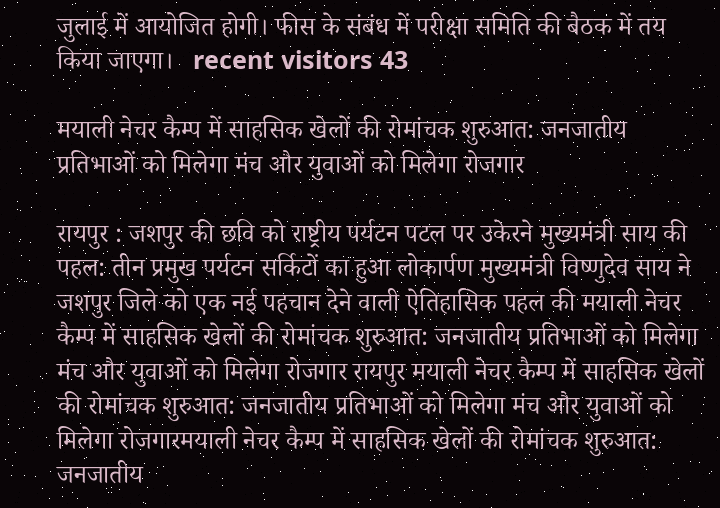जुलाई में आयोजित होगी। फीस के संबंध में परीक्षा समिति की बैठक में तय किया जाएगा।   recent visitors 43

मयाली नेचर कैम्प में साहसिक खेलों की रोमांचक शुरुआत: जनजातीय प्रतिभाओं को मिलेगा मंच और युवाओं को मिलेगा रोजगार

रायपुर : जशपुर की छवि को राष्ट्रीय पर्यटन पटल पर उकेरने मुख्यमंत्री साय की पहल: तीन प्रमुख पर्यटन सर्किटों का हुआ लोकार्पण मुख्यमंत्री विष्णुदेव साय ने  जशपुर जिले को एक नई पहचान देने वाली ऐतिहासिक पहल की मयाली नेचर कैम्प में साहसिक खेलों की रोमांचक शुरुआत: जनजातीय प्रतिभाओं को मिलेगा मंच और युवाओं को मिलेगा रोजगार रायपुर मयाली नेचर कैम्प में साहसिक खेलों की रोमांचक शुरुआत: जनजातीय प्रतिभाओं को मिलेगा मंच और युवाओं को मिलेगा रोजगारमयाली नेचर कैम्प में साहसिक खेलों की रोमांचक शुरुआत: जनजातीय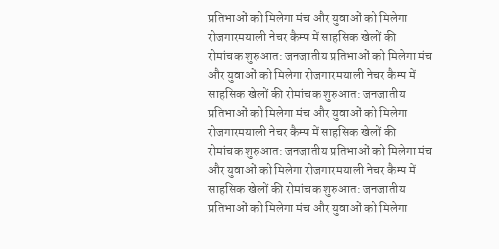प्रतिभाओं को मिलेगा मंच और युवाओं को मिलेगा रोजगारमयाली नेचर कैम्प में साहसिक खेलों की रोमांचक शुरुआत: जनजातीय प्रतिभाओं को मिलेगा मंच और युवाओं को मिलेगा रोजगारमयाली नेचर कैम्प में साहसिक खेलों की रोमांचक शुरुआत: जनजातीय प्रतिभाओं को मिलेगा मंच और युवाओं को मिलेगा रोजगारमयाली नेचर कैम्प में साहसिक खेलों की रोमांचक शुरुआत: जनजातीय प्रतिभाओं को मिलेगा मंच और युवाओं को मिलेगा रोजगारमयाली नेचर कैम्प में साहसिक खेलों की रोमांचक शुरुआत: जनजातीय प्रतिभाओं को मिलेगा मंच और युवाओं को मिलेगा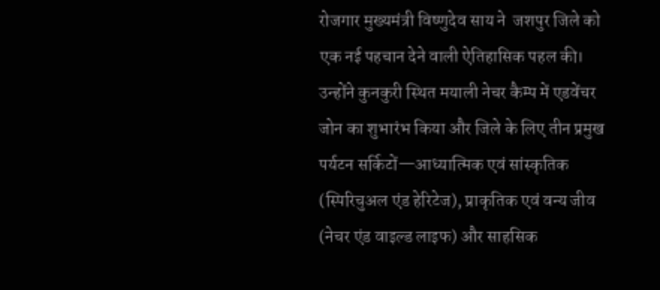रोजगार मुख्यमंत्री विष्णुदेव साय ने  जशपुर जिले को एक नई पहचान देने वाली ऐतिहासिक पहल की। उन्होंने कुनकुरी स्थित मयाली नेचर कैम्प में एडवेंचर जोन का शुभारंभ किया और जिले के लिए तीन प्रमुख पर्यटन सर्किटों—आध्यात्मिक एवं सांस्कृतिक (स्पिरिचुअल एंड हेरिटेज), प्राकृतिक एवं वन्य जीव (नेचर एंड वाइल्ड लाइफ) और साहसिक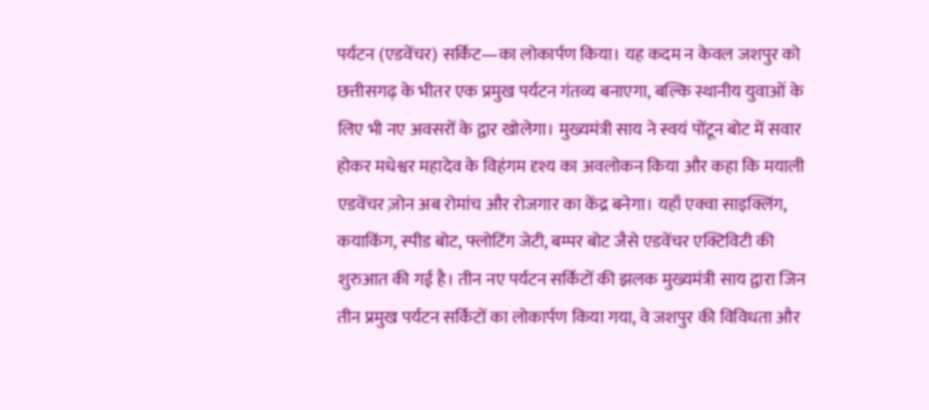पर्यटन (एडवेंचर) सर्किट—का लोकार्पण किया। यह कदम न केवल जशपुर को छत्तीसगढ़ के भीतर एक प्रमुख पर्यटन गंतव्य बनाएगा, बल्कि स्थानीय युवाओं के लिए भी नए अवसरों के द्वार खोलेगा। मुख्यमंत्री साय ने स्वयं पोंटून बोट में सवार होकर मधेश्वर महादेव के विहंगम दृश्य का अवलोकन किया और कहा कि मयाली एडवेंचर ज़ोन अब रोमांच और रोजगार का केंद्र बनेगा। यहाँ एक्वा साइक्लिंग, कयाकिंग, स्पीड बोट, फ्लोटिंग जेटी, बम्पर बोट जैसे एडवेंचर एक्टिविटी की शुरुआत की गई है। तीन नए पर्यटन सर्किटों की झलक मुख्यमंत्री साय द्वारा जिन तीन प्रमुख पर्यटन सर्किटों का लोकार्पण किया गया, वे जशपुर की विविधता और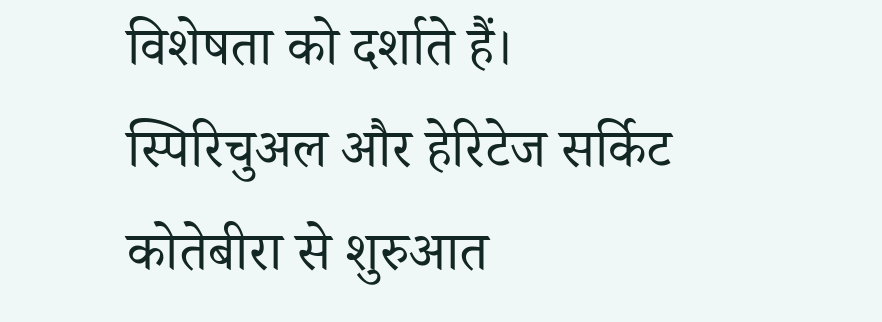विशेषता को दर्शाते हैं। स्पिरिचुअल और हेरिटेज सर्किट कोतेबीरा से शुरुआत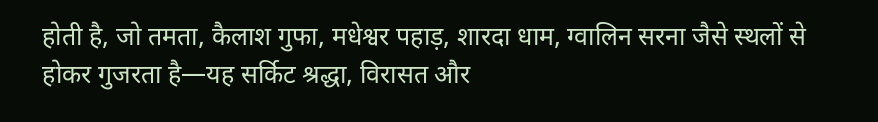होती है, जो तमता, कैलाश गुफा, मधेश्वर पहाड़, शारदा धाम, ग्वालिन सरना जैसे स्थलों से होकर गुजरता है—यह सर्किट श्रद्धा, विरासत और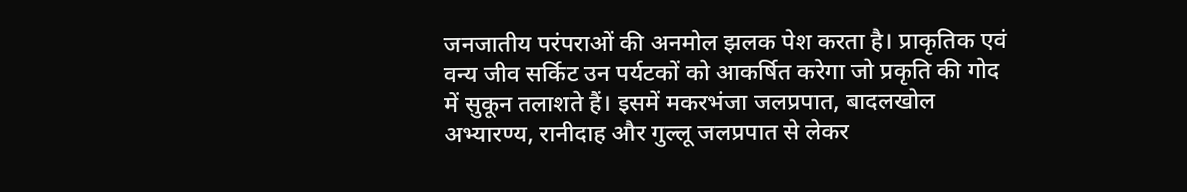जनजातीय परंपराओं की अनमोल झलक पेश करता है। प्राकृतिक एवं वन्य जीव सर्किट उन पर्यटकों को आकर्षित करेगा जो प्रकृति की गोद में सुकून तलाशते हैं। इसमें मकरभंजा जलप्रपात, बादलखोल अभ्यारण्य, रानीदाह और गुल्लू जलप्रपात से लेकर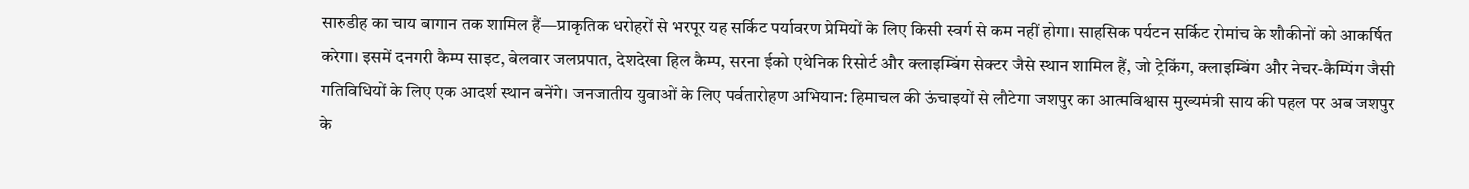सारुडीह का चाय बागान तक शामिल हैं—प्राकृतिक धरोहरों से भरपूर यह सर्किट पर्यावरण प्रेमियों के लिए किसी स्वर्ग से कम नहीं होगा। साहसिक पर्यटन सर्किट रोमांच के शौकीनों को आकर्षित करेगा। इसमें दनगरी कैम्प साइट, बेलवार जलप्रपात, देशदेखा हिल कैम्प, सरना ईको एथेनिक रिसोर्ट और क्लाइम्बिंग सेक्टर जैसे स्थान शामिल हैं, जो ट्रेकिंग, क्लाइम्बिंग और नेचर-कैम्पिंग जैसी गतिविधियों के लिए एक आदर्श स्थान बनेंगे। जनजातीय युवाओं के लिए पर्वतारोहण अभियान: हिमाचल की ऊंचाइयों से लौटेगा जशपुर का आत्मविश्वास मुख्यमंत्री साय की पहल पर अब जशपुर के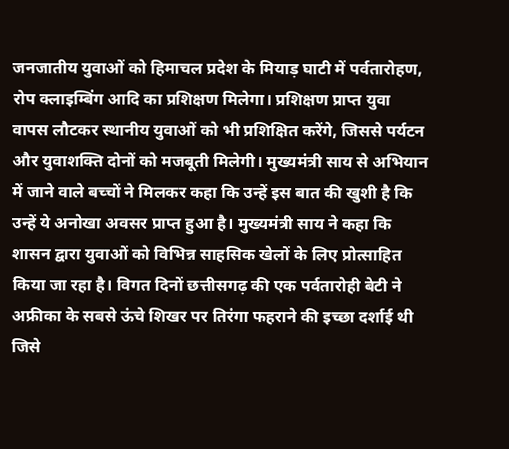जनजातीय युवाओं को हिमाचल प्रदेश के मियाड़ घाटी में पर्वतारोहण, रोप क्लाइम्बिंग आदि का प्रशिक्षण मिलेगा। प्रशिक्षण प्राप्त युवा वापस लौटकर स्थानीय युवाओं को भी प्रशिक्षित करेंगे, जिससे पर्यटन और युवाशक्ति दोनों को मजबूती मिलेगी। मुख्यमंत्री साय से अभियान में जाने वाले बच्चों ने मिलकर कहा कि उन्हें इस बात की खुशी है कि उन्हें ये अनोखा अवसर प्राप्त हुआ है। मुख्यमंत्री साय ने कहा कि शासन द्वारा युवाओं को विभिन्न साहसिक खेलों के लिए प्रोत्साहित किया जा रहा है। विगत दिनों छत्तीसगढ़ की एक पर्वतारोही बेटी ने अफ्रीका के सबसे ऊंचे शिखर पर तिरंगा फहराने की इच्छा दर्शाई थी जिसे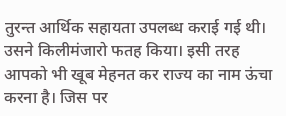तुरन्त आर्थिक सहायता उपलब्ध कराई गई थी। उसने किलीमंजारो फतह किया। इसी तरह आपको भी खूब मेहनत कर राज्य का नाम ऊंचा करना है। जिस पर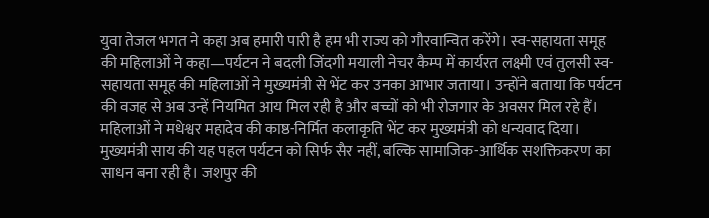युवा तेजल भगत ने कहा अब हमारी पारी है हम भी राज्य को गौरवान्वित करेंगे। स्व-सहायता समूह की महिलाओं ने कहा—पर्यटन ने बदली जिंदगी मयाली नेचर कैम्प में कार्यरत लक्ष्मी एवं तुलसी स्व-सहायता समूह की महिलाओं ने मुख्यमंत्री से भेंट कर उनका आभार जताया। उन्होंने बताया कि पर्यटन की वजह से अब उन्हें नियमित आय मिल रही है और बच्चों को भी रोजगार के अवसर मिल रहे हैं। महिलाओं ने मधेश्वर महादेव की काष्ठ-निर्मित कलाकृति भेंट कर मुख्यमंत्री को धन्यवाद दिया। मुख्यमंत्री साय की यह पहल पर्यटन को सिर्फ सैर नहीं, बल्कि सामाजिक-आर्थिक सशक्तिकरण का साधन बना रही है। जशपुर की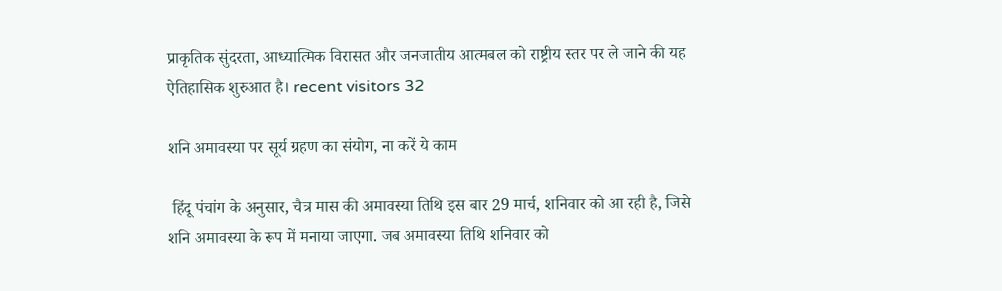प्राकृतिक सुंदरता, आध्यात्मिक विरासत और जनजातीय आत्मबल को राष्ट्रीय स्तर पर ले जाने की यह ऐतिहासिक शुरुआत है। recent visitors 32

शनि अमावस्या पर सूर्य ग्रहण का संयोग, ना करें ये काम

 हिंदू पंचांग के अनुसार, चैत्र मास की अमावस्या तिथि इस बार 29 मार्च, शनिवार को आ रही है, जिसे शनि अमावस्या के रूप में मनाया जाएगा. जब अमावस्या तिथि शनिवार को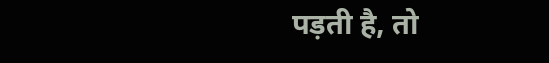पड़ती है, तो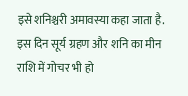इसे शनिश्चरी अमावस्या कहा जाता है. इस दिन सूर्य ग्रहण और शनि का मीन राशि में गोचर भी हो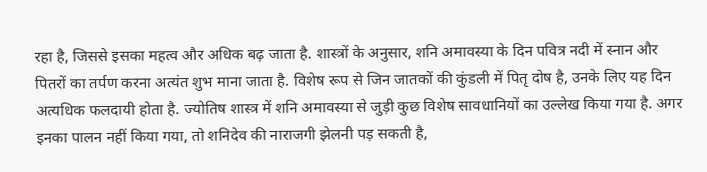रहा है, जिससे इसका महत्व और अधिक बढ़ जाता है. शास्त्रों के अनुसार, शनि अमावस्या के दिन पवित्र नदी में स्नान और पितरों का तर्पण करना अत्यंत शुभ माना जाता है. विशेष रूप से जिन जातकों की कुंडली में पितृ दोष है, उनके लिए यह दिन अत्यधिक फलदायी होता है. ज्योतिष शास्त्र में शनि अमावस्या से जुड़ी कुछ विशेष सावधानियों का उल्लेख किया गया है. अगर इनका पालन नहीं किया गया, तो शनिदेव की नाराजगी झेलनी पड़ सकती है,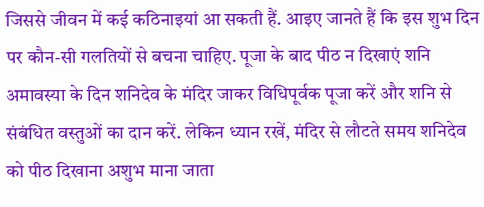जिससे जीवन में कई कठिनाइयां आ सकती हैं. आइए जानते हैं कि इस शुभ दिन पर कौन-सी गलतियों से बचना चाहिए. पूजा के बाद पीठ न दिखाएं शनि अमावस्या के दिन शनिदेव के मंदिर जाकर विधिपूर्वक पूजा करें और शनि से संबंधित वस्तुओं का दान करें. लेकिन ध्यान रखें, मंदिर से लौटते समय शनिदेव को पीठ दिखाना अशुभ माना जाता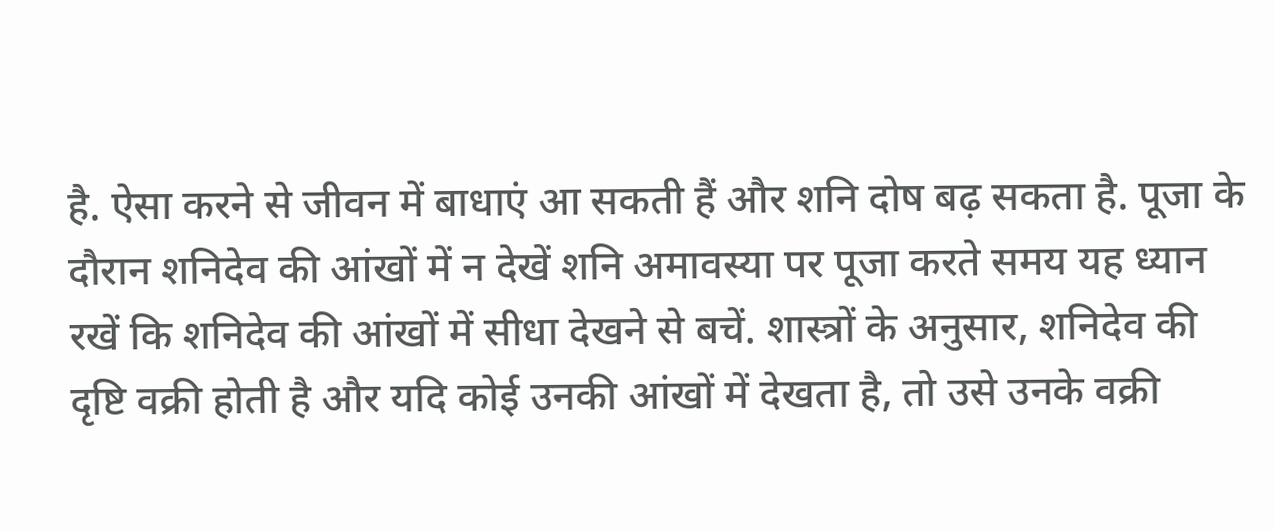है. ऐसा करने से जीवन में बाधाएं आ सकती हैं और शनि दोष बढ़ सकता है. पूजा के दौरान शनिदेव की आंखों में न देखें शनि अमावस्या पर पूजा करते समय यह ध्यान रखें कि शनिदेव की आंखों में सीधा देखने से बचें. शास्त्रों के अनुसार, शनिदेव की दृष्टि वक्री होती है और यदि कोई उनकी आंखों में देखता है, तो उसे उनके वक्री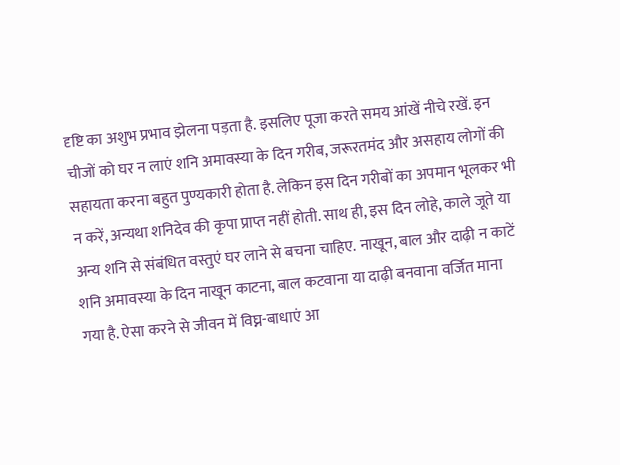दृष्टि का अशुभ प्रभाव झेलना पड़ता है. इसलिए पूजा करते समय आंखें नीचे रखें. इन चीजों को घर न लाएं शनि अमावस्या के दिन गरीब, जरूरतमंद और असहाय लोगों की सहायता करना बहुत पुण्यकारी होता है. लेकिन इस दिन गरीबों का अपमान भूलकर भी न करें, अन्यथा शनिदेव की कृपा प्राप्त नहीं होती. साथ ही, इस दिन लोहे, काले जूते या अन्य शनि से संबंधित वस्तुएं घर लाने से बचना चाहिए. नाखून, बाल और दाढ़ी न काटें शनि अमावस्या के दिन नाखून काटना, बाल कटवाना या दाढ़ी बनवाना वर्जित माना गया है. ऐसा करने से जीवन में विघ्न-बाधाएं आ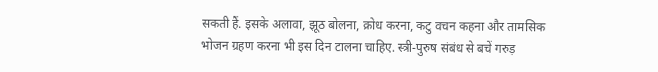सकती हैं. इसके अलावा, झूठ बोलना, क्रोध करना, कटु वचन कहना और तामसिक भोजन ग्रहण करना भी इस दिन टालना चाहिए. स्त्री-पुरुष संबंध से बचें गरुड़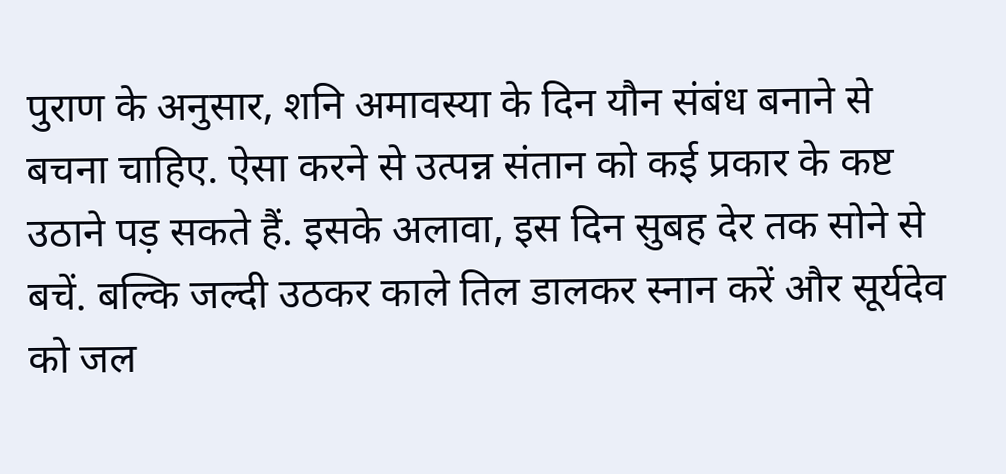पुराण के अनुसार, शनि अमावस्या के दिन यौन संबंध बनाने से बचना चाहिए. ऐसा करने से उत्पन्न संतान को कई प्रकार के कष्ट उठाने पड़ सकते हैं. इसके अलावा, इस दिन सुबह देर तक सोने से बचें. बल्कि जल्दी उठकर काले तिल डालकर स्नान करें और सूर्यदेव को जल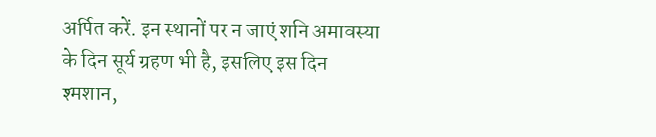अर्पित करें. इन स्थानों पर न जाएं शनि अमावस्या के दिन सूर्य ग्रहण भी है, इसलिए इस दिन श्मशान,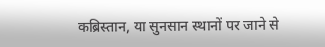कब्रिस्तान, या सुनसान स्थानों पर जाने से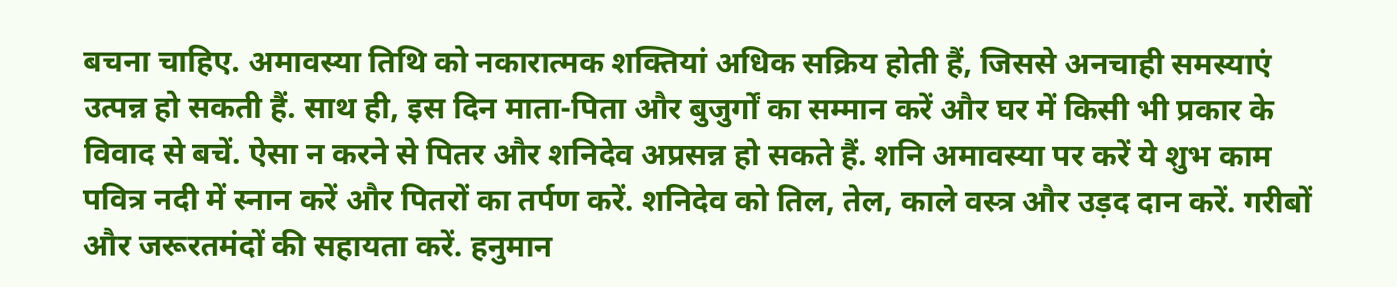बचना चाहिए. अमावस्या तिथि को नकारात्मक शक्तियां अधिक सक्रिय होती हैं, जिससे अनचाही समस्याएं उत्पन्न हो सकती हैं. साथ ही, इस दिन माता-पिता और बुजुर्गों का सम्मान करें और घर में किसी भी प्रकार के विवाद से बचें. ऐसा न करने से पितर और शनिदेव अप्रसन्न हो सकते हैं. शनि अमावस्या पर करें ये शुभ काम पवित्र नदी में स्नान करें और पितरों का तर्पण करें. शनिदेव को तिल, तेल, काले वस्त्र और उड़द दान करें. गरीबों और जरूरतमंदों की सहायता करें. हनुमान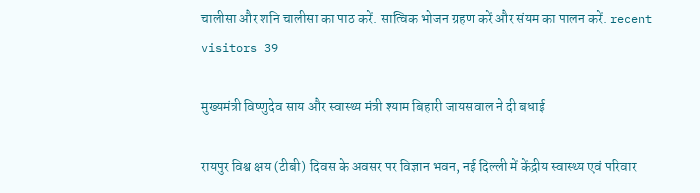चालीसा और शनि चालीसा का पाठ करें. सात्विक भोजन ग्रहण करें और संयम का पालन करें. recent visitors 39

मुख्यमंत्री विष्णुदेव साय और स्वास्थ्य मंत्री श्याम बिहारी जायसवाल ने दी बधाई

रायपुर विश्व क्षय (टीबी) दिवस के अवसर पर विज्ञान भवन, नई दिल्ली में केंद्रीय स्वास्थ्य एवं परिवार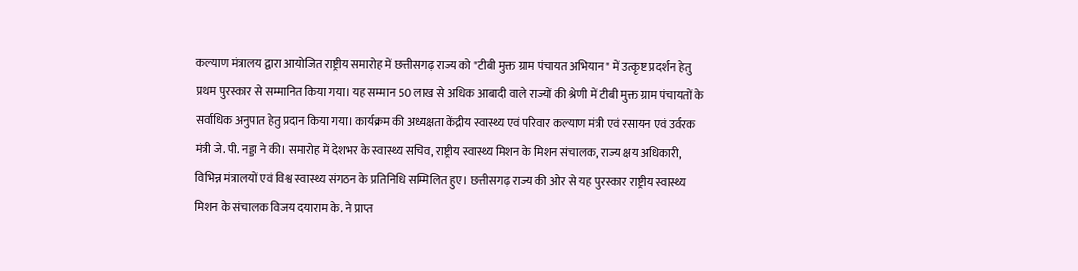कल्याण मंत्रालय द्वारा आयोजित राष्ट्रीय समारोह में छत्तीसगढ़ राज्य को "टीबी मुक्त ग्राम पंचायत अभियान" में उत्कृष्ट प्रदर्शन हेतु प्रथम पुरस्कार से सम्मानित किया गया। यह सम्मान 50 लाख से अधिक आबादी वाले राज्यों की श्रेणी में टीबी मुक्त ग्राम पंचायतों के सर्वाधिक अनुपात हेतु प्रदान किया गया। कार्यक्रम की अध्यक्षता केंद्रीय स्वास्थ्य एवं परिवार कल्याण मंत्री एवं रसायन एवं उर्वरक मंत्री जे. पी. नड्डा ने की। समारोह में देशभर के स्वास्थ्य सचिव, राष्ट्रीय स्वास्थ्य मिशन के मिशन संचालक, राज्य क्षय अधिकारी, विभिन्न मंत्रालयों एवं विश्व स्वास्थ्य संगठन के प्रतिनिधि सम्मिलित हुए। छत्तीसगढ़ राज्य की ओर से यह पुरस्कार राष्ट्रीय स्वास्थ्य मिशन के संचालक विजय दयाराम के. ने प्राप्त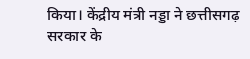किया। केंद्रीय मंत्री नड्डा ने छत्तीसगढ़ सरकार के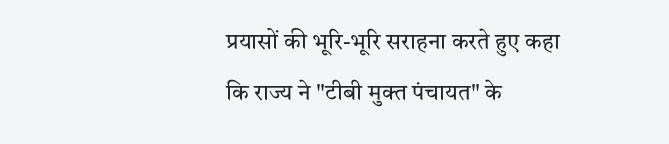प्रयासों की भूरि-भूरि सराहना करते हुए कहा कि राज्य ने "टीबी मुक्त पंचायत" के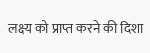लक्ष्य को प्राप्त करने की दिशा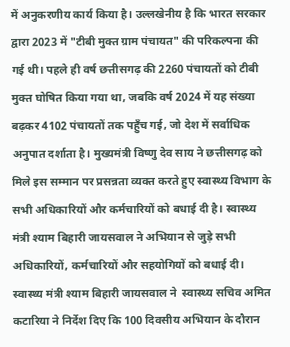में अनुकरणीय कार्य किया है। उल्लखेनीय है कि भारत सरकार द्वारा 2023 में "टीबी मुक्त ग्राम पंचायत" की परिकल्पना की गई थी। पहले ही वर्ष छत्तीसगढ़ की 2260 पंचायतों को टीबी मुक्त घोषित किया गया था, जबकि वर्ष 2024 में यह संख्या बढ़कर 4102 पंचायतों तक पहुँच गई, जो देश में सर्वाधिक अनुपात दर्शाता है। मुख्यमंत्री विष्णु देव साय ने छत्तीसगढ़ को मिले इस सम्मान पर प्रसन्नता व्यक्त करते हुए स्वास्थ्य विभाग के सभी अधिकारियों और कर्मचारियों को बधाई दी है। स्वास्थ्य मंत्री श्याम बिहारी जायसवाल ने अभियान से जुड़े सभी अधिकारियों, कर्मचारियों और सहयोगियों को बधाई दी।  स्वास्थ्य मंत्री श्याम बिहारी जायसवाल ने  स्वास्थ्य सचिव अमित कटारिया ने निर्देश दिए कि 100 दिवसीय अभियान के दौरान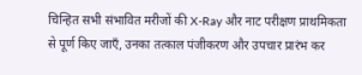चिन्हित सभी संभावित मरीजों की X-Ray और नाट परीक्षण प्राथमिकता से पूर्ण किए जाएँ, उनका तत्काल पंजीकरण और उपचार प्रारंभ कर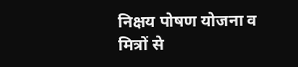निक्षय पोषण योजना व मित्रों से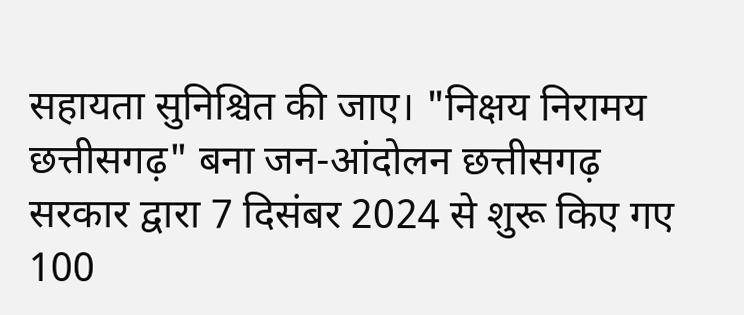सहायता सुनिश्चित की जाए। "निक्षय निरामय छत्तीसगढ़" बना जन-आंदोलन छत्तीसगढ़ सरकार द्वारा 7 दिसंबर 2024 से शुरू किए गए 100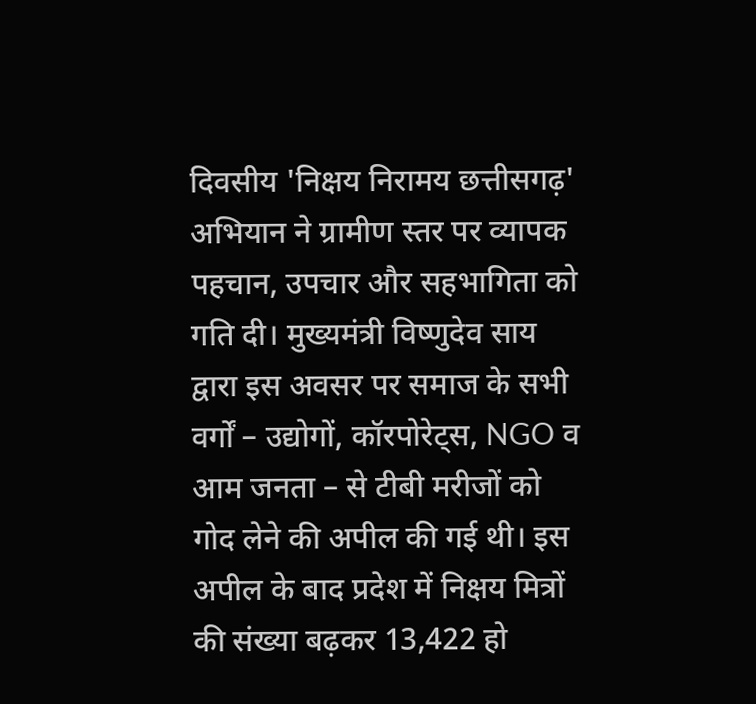दिवसीय 'निक्षय निरामय छत्तीसगढ़' अभियान ने ग्रामीण स्तर पर व्यापक पहचान, उपचार और सहभागिता को गति दी। मुख्यमंत्री विष्णुदेव साय द्वारा इस अवसर पर समाज के सभी वर्गों – उद्योगों, कॉरपोरेट्स, NGO व आम जनता – से टीबी मरीजों को गोद लेने की अपील की गई थी। इस अपील के बाद प्रदेश में निक्षय मित्रों की संख्या बढ़कर 13,422 हो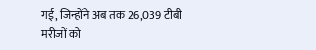गई, जिन्होंने अब तक 26,039 टीबी मरीजों को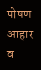पोषण आहार व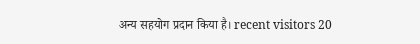अन्य सहयोग प्रदान किया है। recent visitors 20